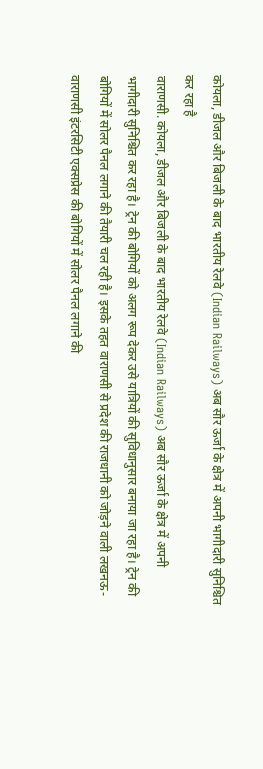कोयला, डीजल और बिजली के बाद भारतीय रेलवे (Indian Railways) अब सौर ऊर्जा के क्षेत्र में अपनी भागीदारी सुनिश्चित कर रहा है
वाराणसी. कोयला, डीजल और बिजली के बाद भारतीय रेलवे (Indian Railways) अब सौर ऊर्जा के क्षेत्र में अपनी भागीदारी सुनिश्चित कर रहा है। ट्रेन की बोगियों को अलग रूप देकर उसे यात्रियों की सुविधानुसार बनाया जा रहा है। ट्रेन की बोगियों में सोलर पैनल लगाने की तैयारी चल रही है। इसके तहत वाराणसी से प्रदेश की राजधानी को जोड़ने वाली लखनऊ-वाराणसी इंटरसिटी एक्सप्रेस की बोगियों में सोलर पैनल लगाने की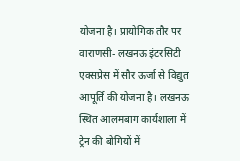योजना है। प्रायोगिक तौर पर वाराणसी- लखनऊ इंटरसिटी एक्सप्रेस में सौर ऊर्जा से विद्युत आपूर्ति की योजना है। लखनऊ स्थित आलमबाग कार्यशाला में ट्रेन की बोगियों में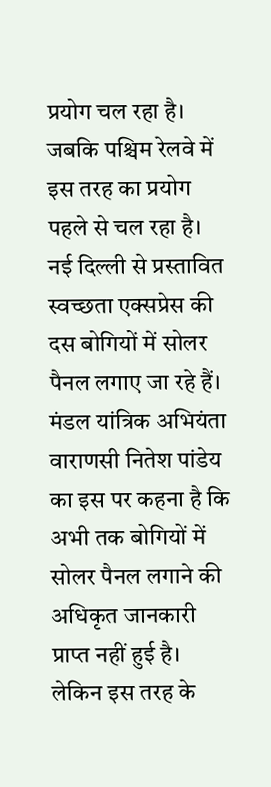प्रयोग चल रहा है। जबकि पश्चिम रेलवे में इस तरह का प्रयोग पहले से चल रहा है। नई दिल्ली से प्रस्तावित स्वच्छता एक्सप्रेस की दस बोगियों में सोलर पैनल लगाए जा रहे हैं।
मंडल यांत्रिक अभियंता वाराणसी नितेश पांडेय का इस पर कहना है कि अभी तक बोगियों में सोलर पैनल लगाने की अधिकृत जानकारी प्राप्त नहीं हुई है। लेकिन इस तरह के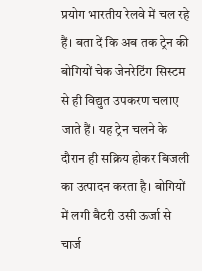प्रयोग भारतीय रेलवे में चल रहे हैं। बता दें कि अब तक ट्रेन की बोगियों चेक जेनरेटिंग सिस्टम से ही विद्युत उपकरण चलाए जाते हैं। यह ट्रेन चलने के दौरान ही सक्रिय होकर बिजली का उत्पादन करता है। बोगियों में लगी बैटरी उसी ऊर्जा से चार्ज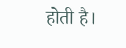होती है।